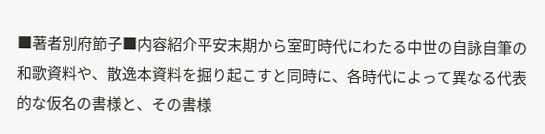■著者別府節子■内容紹介平安末期から室町時代にわたる中世の自詠自筆の和歌資料や、散逸本資料を掘り起こすと同時に、各時代によって異なる代表的な仮名の書様と、その書様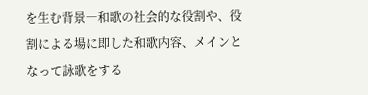を生む背景―和歌の社会的な役割や、役割による場に即した和歌内容、メインとなって詠歌をする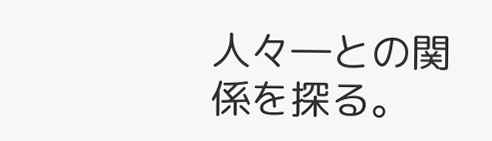人々―との関係を探る。